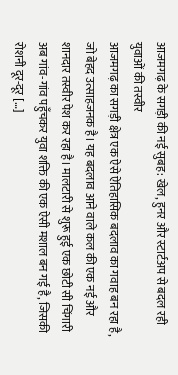आजमगढ़ के सगड़ी की नई सुबह: खेल, हुनर और स्टार्टअप से बदल रही युवाओं की तस्वीर
आजमगढ़ का सगड़ी क्षेत्र एक ऐसे ऐतिहासिक बदलाव का गवाह बन रहा है, जो बेहद उत्साहजनक है। यह बदलाव आने वाले कल की एक नई और शानदार तस्वीर पेश कर रहा है। मालटारी से शुरू हुई एक छोटी सी चिंगारी अब गांव-गांव पहुँचकर युवा शक्ति की एक ऐसी मशाल बन गई है, जिसकी रोशनी दूर-दूर […]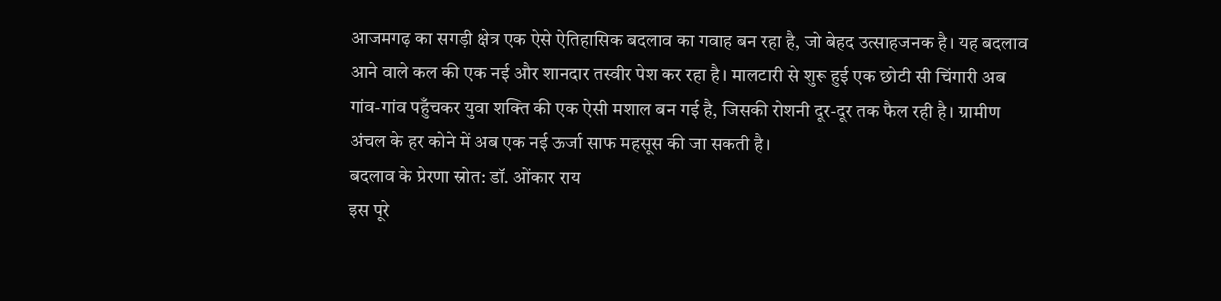आजमगढ़ का सगड़ी क्षेत्र एक ऐसे ऐतिहासिक बदलाव का गवाह बन रहा है, जो बेहद उत्साहजनक है। यह बदलाव आने वाले कल की एक नई और शानदार तस्वीर पेश कर रहा है। मालटारी से शुरू हुई एक छोटी सी चिंगारी अब गांव-गांव पहुँचकर युवा शक्ति की एक ऐसी मशाल बन गई है, जिसकी रोशनी दूर-दूर तक फैल रही है। ग्रामीण अंचल के हर कोने में अब एक नई ऊर्जा साफ महसूस की जा सकती है।
बदलाव के प्रेरणा स्रोत: डॉ. ओंकार राय
इस पूरे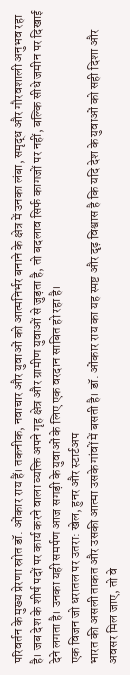परिवर्तन के मुख्य प्रेरणा स्रोत डॉ. ओंकार राय हैं। तकनीक, नवाचार और युवाओं को आत्मनिर्भर बनाने के क्षेत्र में उनका लंबा, समृद्ध और गौरवशाली अनुभव रहा है। जब देश के शीर्ष पदों पर कार्य करने वाला व्यक्ति अपने गृह क्षेत्र और ग्रामीण युवाओं से जुड़ता है, तो बदलाव सिर्फ कागजों पर नहीं, बल्कि सीधे जमीन पर दिखाई देने लगता है। उनका यही समर्पण आज सगड़ी के युवाओं के लिए एक वरदान साबित हो रहा है।
एक विजन जो धरातल पर उतरा: खेल, हुनर और स्टार्टअप
भारत की असली ताकत और उसकी आत्मा उसके गांवों में बसती है। डॉ. ओंकार राय का यह स्पष्ट और दृढ़ विश्वास है कि यदि देश के युवाओं को सही दिशा और अवसर मिल जाए, तो वे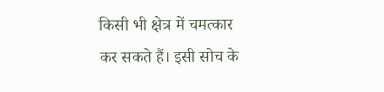किसी भी क्षेत्र में चमत्कार कर सकते हैं। इसी सोच के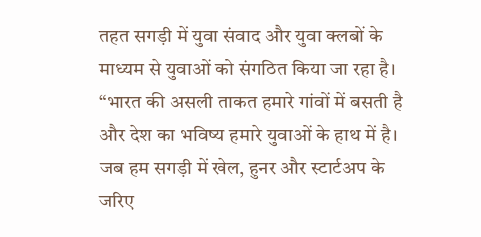तहत सगड़ी में युवा संवाद और युवा क्लबों के माध्यम से युवाओं को संगठित किया जा रहा है।
“भारत की असली ताकत हमारे गांवों में बसती है और देश का भविष्य हमारे युवाओं के हाथ में है। जब हम सगड़ी में खेल, हुनर और स्टार्टअप के जरिए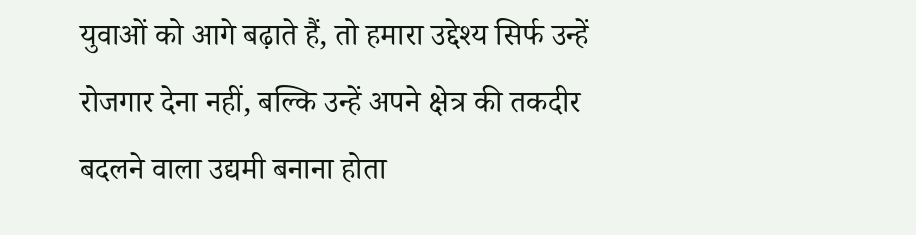युवाओं को आगे बढ़ाते हैं, तो हमारा उद्देश्य सिर्फ उन्हें रोजगार देना नहीं, बल्कि उन्हें अपने क्षेत्र की तकदीर बदलने वाला उद्यमी बनाना होता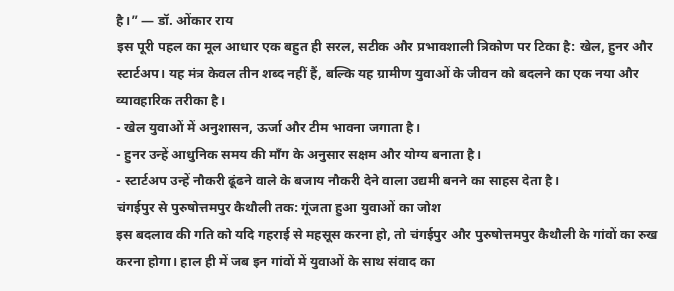है।” — डॉ. ओंकार राय
इस पूरी पहल का मूल आधार एक बहुत ही सरल, सटीक और प्रभावशाली त्रिकोण पर टिका है: खेल, हुनर और स्टार्टअप। यह मंत्र केवल तीन शब्द नहीं हैं, बल्कि यह ग्रामीण युवाओं के जीवन को बदलने का एक नया और व्यावहारिक तरीका है।
- खेल युवाओं में अनुशासन, ऊर्जा और टीम भावना जगाता है।
- हुनर उन्हें आधुनिक समय की माँग के अनुसार सक्षम और योग्य बनाता है।
- स्टार्टअप उन्हें नौकरी ढूंढने वाले के बजाय नौकरी देने वाला उद्यमी बनने का साहस देता है।
चंगईपुर से पुरुषोत्तमपुर कैथौली तक: गूंजता हुआ युवाओं का जोश
इस बदलाव की गति को यदि गहराई से महसूस करना हो, तो चंगईपुर और पुरुषोत्तमपुर कैथौली के गांवों का रुख करना होगा। हाल ही में जब इन गांवों में युवाओं के साथ संवाद का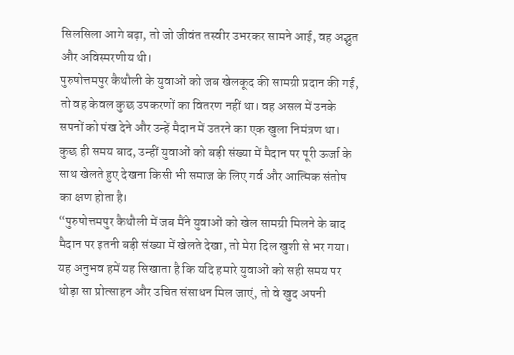सिलसिला आगे बढ़ा, तो जो जीवंत तस्वीर उभरकर सामने आई, वह अद्भुत और अविस्मरणीय थी।
पुरुषोत्तमपुर कैथौली के युवाओं को जब खेलकूद की सामग्री प्रदान की गई, तो वह केवल कुछ उपकरणों का वितरण नहीं था। वह असल में उनके सपनों को पंख देने और उन्हें मैदान में उतरने का एक खुला निमंत्रण था। कुछ ही समय बाद, उन्हीं युवाओं को बड़ी संख्या में मैदान पर पूरी ऊर्जा के साथ खेलते हुए देखना किसी भी समाज के लिए गर्व और आत्मिक संतोष का क्षण होता है।
“पुरुषोत्तमपुर कैथौली में जब मैंने युवाओं को खेल सामग्री मिलने के बाद मैदान पर इतनी बड़ी संख्या में खेलते देखा, तो मेरा दिल खुशी से भर गया। यह अनुभव हमें यह सिखाता है कि यदि हमारे युवाओं को सही समय पर थोड़ा सा प्रोत्साहन और उचित संसाधन मिल जाएं, तो वे खुद अपनी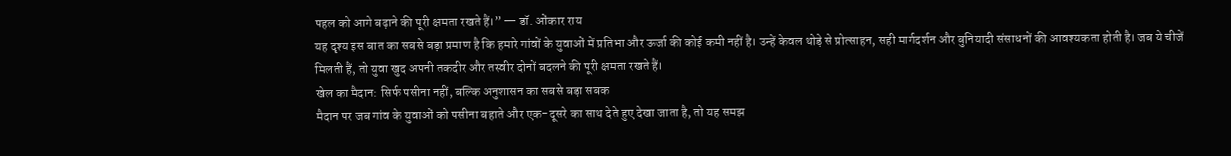पहल को आगे बढ़ाने की पूरी क्षमता रखते हैं।” — डॉ. ओंकार राय
यह दृश्य इस बात का सबसे बड़ा प्रमाण है कि हमारे गांवों के युवाओं में प्रतिभा और ऊर्जा की कोई कमी नहीं है। उन्हें केवल थोड़े से प्रोत्साहन, सही मार्गदर्शन और बुनियादी संसाधनों की आवश्यकता होती है। जब ये चीजें मिलती हैं, तो युवा खुद अपनी तकदीर और तस्वीर दोनों बदलने की पूरी क्षमता रखते हैं।
खेल का मैदान: सिर्फ पसीना नहीं, बल्कि अनुशासन का सबसे बड़ा सबक
मैदान पर जब गांव के युवाओं को पसीना बहाते और एक-दूसरे का साथ देते हुए देखा जाता है, तो यह समझ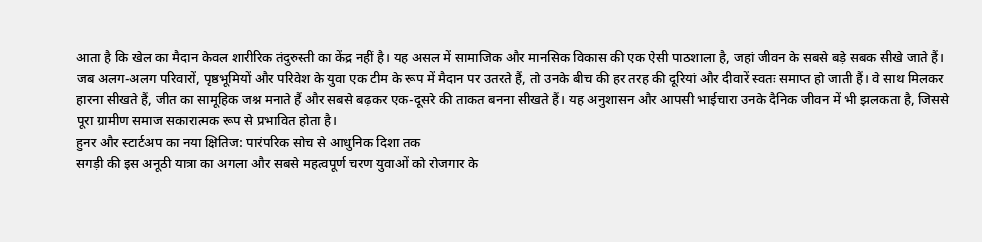आता है कि खेल का मैदान केवल शारीरिक तंदुरुस्ती का केंद्र नहीं है। यह असल में सामाजिक और मानसिक विकास की एक ऐसी पाठशाला है, जहां जीवन के सबसे बड़े सबक सीखे जाते हैं।
जब अलग-अलग परिवारों, पृष्ठभूमियों और परिवेश के युवा एक टीम के रूप में मैदान पर उतरते हैं, तो उनके बीच की हर तरह की दूरियां और दीवारें स्वतः समाप्त हो जाती हैं। वे साथ मिलकर हारना सीखते हैं, जीत का सामूहिक जश्न मनाते हैं और सबसे बढ़कर एक-दूसरे की ताकत बनना सीखते हैं। यह अनुशासन और आपसी भाईचारा उनके दैनिक जीवन में भी झलकता है, जिससे पूरा ग्रामीण समाज सकारात्मक रूप से प्रभावित होता है।
हुनर और स्टार्टअप का नया क्षितिज: पारंपरिक सोच से आधुनिक दिशा तक
सगड़ी की इस अनूठी यात्रा का अगला और सबसे महत्वपूर्ण चरण युवाओं को रोजगार के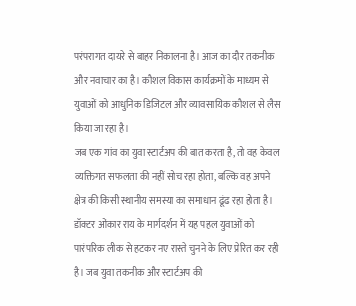परंपरागत दायरे से बाहर निकालना है। आज का दौर तकनीक और नवाचार का है। कौशल विकास कार्यक्रमों के माध्यम से युवाओं को आधुनिक डिजिटल और व्यावसायिक कौशल से लैस किया जा रहा है।
जब एक गांव का युवा स्टार्टअप की बात करता है, तो वह केवल व्यक्तिगत सफलता की नहीं सोच रहा होता, बल्कि वह अपने क्षेत्र की किसी स्थानीय समस्या का समाधान ढूंढ रहा होता है। डॉक्टर ओंकार राय के मार्गदर्शन में यह पहल युवाओं को पारंपरिक लीक से हटकर नए रास्ते चुनने के लिए प्रेरित कर रही है। जब युवा तकनीक और स्टार्टअप की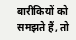बारीकियों को समझते हैं, तो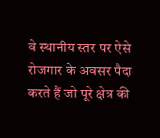वे स्थानीय स्तर पर ऐसे रोजगार के अवसर पैदा करते हैं जो पूरे क्षेत्र की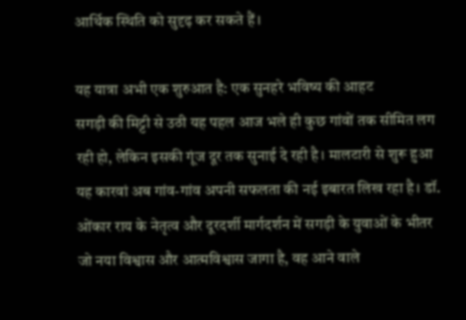आर्थिक स्थिति को सुदृढ़ कर सकते हैं।

यह यात्रा अभी एक शुरुआत है: एक सुनहरे भविष्य की आहट
सगड़ी की मिट्टी से उठी यह पहल आज भले ही कुछ गांवों तक सीमित लग रही हो, लेकिन इसकी गूंज दूर तक सुनाई दे रही है। मालटारी से शुरू हुआ यह कारवां अब गांव-गांव अपनी सफलता की नई इबारत लिख रहा है। डॉ. ओंकार राय के नेतृत्व और दूरदर्शी मार्गदर्शन में सगड़ी के युवाओं के भीतर जो नया विश्वास और आत्मविश्वास जागा है, वह आने वाले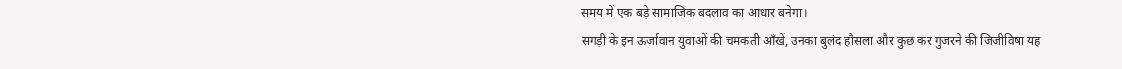समय में एक बड़े सामाजिक बदलाव का आधार बनेगा।
सगड़ी के इन ऊर्जावान युवाओं की चमकती आँखें, उनका बुलंद हौसला और कुछ कर गुजरने की जिजीविषा यह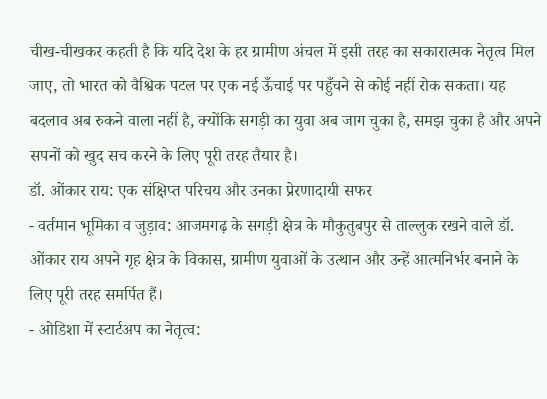चीख-चीखकर कहती है कि यदि देश के हर ग्रामीण अंचल में इसी तरह का सकारात्मक नेतृत्व मिल जाए, तो भारत को वैश्विक पटल पर एक नई ऊँचाई पर पहुँचने से कोई नहीं रोक सकता। यह बदलाव अब रुकने वाला नहीं है, क्योंकि सगड़ी का युवा अब जाग चुका है, समझ चुका है और अपने सपनों को खुद सच करने के लिए पूरी तरह तैयार है।
डॉ. ओंकार राय: एक संक्षिप्त परिचय और उनका प्रेरणादायी सफर
- वर्तमान भूमिका व जुड़ाव: आजमगढ़ के सगड़ी क्षेत्र के मौकुतुबपुर से ताल्लुक रखने वाले डॉ. ओंकार राय अपने गृह क्षेत्र के विकास, ग्रामीण युवाओं के उत्थान और उन्हें आत्मनिर्भर बनाने के लिए पूरी तरह समर्पित हैं।
- ओडिशा में स्टार्टअप का नेतृत्व: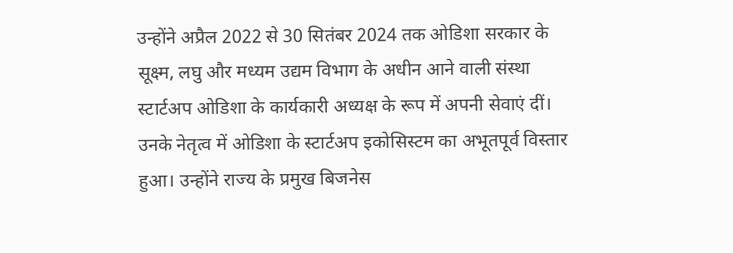उन्होंने अप्रैल 2022 से 30 सितंबर 2024 तक ओडिशा सरकार के सूक्ष्म, लघु और मध्यम उद्यम विभाग के अधीन आने वाली संस्था स्टार्टअप ओडिशा के कार्यकारी अध्यक्ष के रूप में अपनी सेवाएं दीं। उनके नेतृत्व में ओडिशा के स्टार्टअप इकोसिस्टम का अभूतपूर्व विस्तार हुआ। उन्होंने राज्य के प्रमुख बिजनेस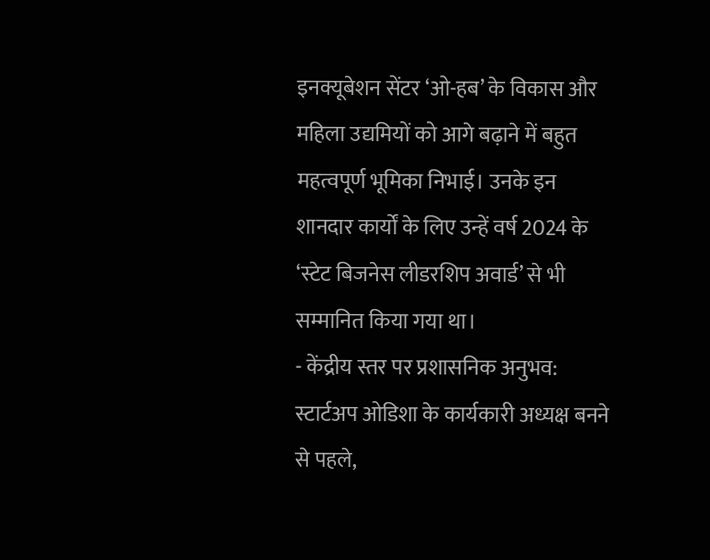इनक्यूबेशन सेंटर ‘ओ-हब’ के विकास और महिला उद्यमियों को आगे बढ़ाने में बहुत महत्वपूर्ण भूमिका निभाई। उनके इन शानदार कार्यों के लिए उन्हें वर्ष 2024 के ‘स्टेट बिजनेस लीडरशिप अवार्ड’ से भी सम्मानित किया गया था।
- केंद्रीय स्तर पर प्रशासनिक अनुभव: स्टार्टअप ओडिशा के कार्यकारी अध्यक्ष बनने से पहले,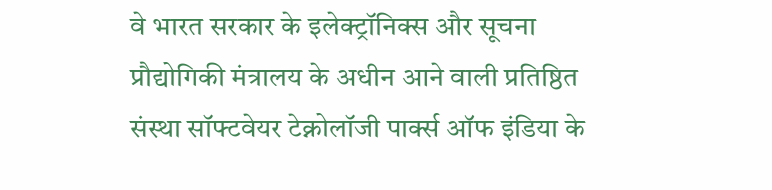वे भारत सरकार के इलेक्ट्रॉनिक्स और सूचना प्रौद्योगिकी मंत्रालय के अधीन आने वाली प्रतिष्ठित संस्था सॉफ्टवेयर टेक्नोलॉजी पार्क्स ऑफ इंडिया के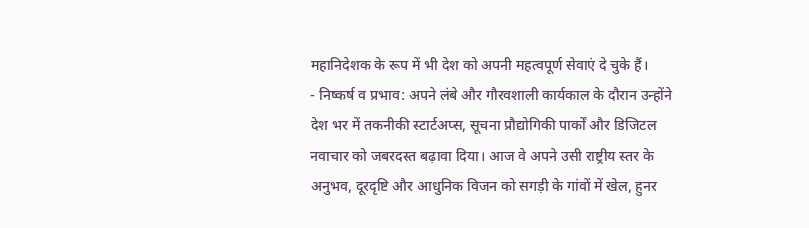महानिदेशक के रूप में भी देश को अपनी महत्वपूर्ण सेवाएं दे चुके हैं।
- निष्कर्ष व प्रभाव: अपने लंबे और गौरवशाली कार्यकाल के दौरान उन्होंने देश भर में तकनीकी स्टार्टअप्स, सूचना प्रौद्योगिकी पार्कों और डिजिटल नवाचार को जबरदस्त बढ़ावा दिया। आज वे अपने उसी राष्ट्रीय स्तर के अनुभव, दूरदृष्टि और आधुनिक विजन को सगड़ी के गांवों में खेल, हुनर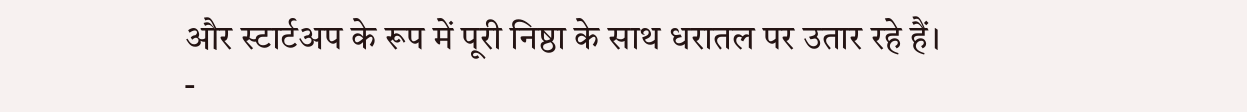और स्टार्टअप के रूप में पूरी निष्ठा के साथ धरातल पर उतार रहे हैं।
-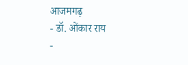आजमगढ़
- डॉ. ओंकार राय
-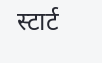स्टार्ट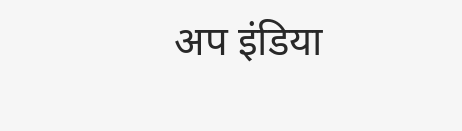अप इंडिया